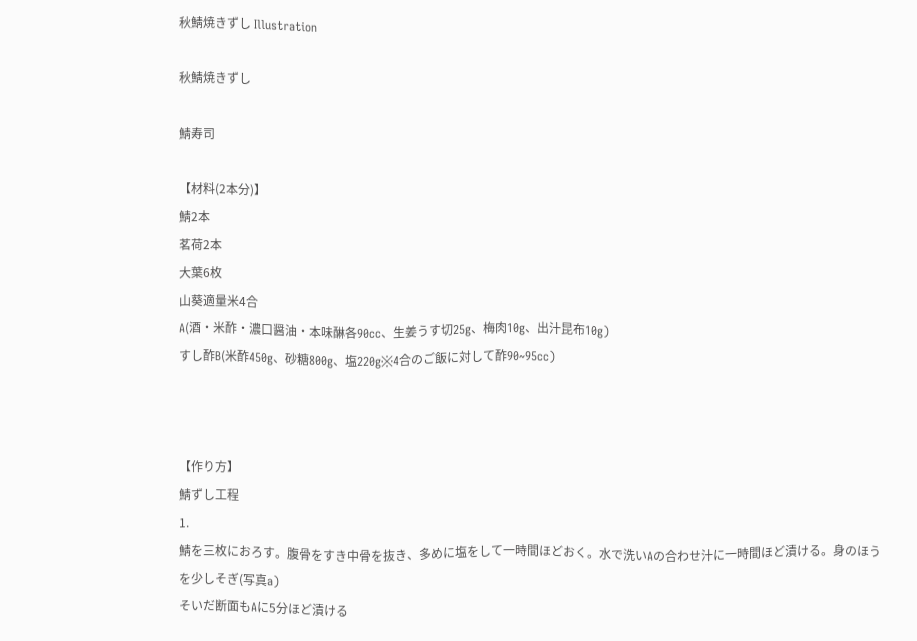秋鯖焼きずし Illustration

秋鯖焼きずし

鯖寿司

【材料(2本分)】
鯖2本
茗荷2本
大葉6枚
山葵適量米4合
A(酒・米酢・濃口醤油・本味醂各90cc、生姜うす切25g、梅肉10g、出汁昆布10g)
すし酢B(米酢450g、砂糖800g、塩220g※4合のご飯に対して酢90~95cc)



【作り方】
鯖ずし工程
1.
鯖を三枚におろす。腹骨をすき中骨を抜き、多めに塩をして一時間ほどおく。水で洗いAの合わせ汁に一時間ほど漬ける。身のほうを少しそぎ(写真a)
そいだ断面もAに5分ほど漬ける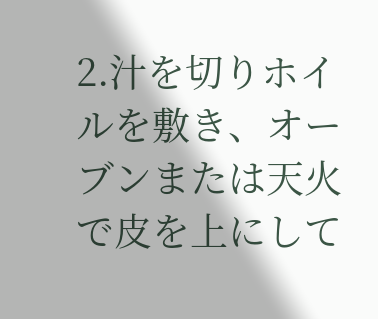2.汁を切りホイルを敷き、オーブンまたは天火で皮を上にして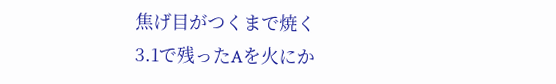焦げ目がつくまで焼く
3.1で残ったAを火にか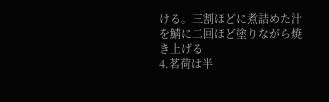ける。三割ほどに煮詰めた汁を鯖に二回ほど塗りながら焼き上げる
4.茗荷は半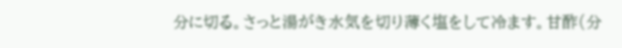分に切る。さっと湯がき水気を切り薄く塩をして冷ます。甘酢(分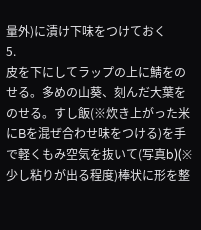量外)に漬け下味をつけておく
5.
皮を下にしてラップの上に鯖をのせる。多めの山葵、刻んだ大葉をのせる。すし飯(※炊き上がった米にBを混ぜ合わせ味をつける)を手で軽くもみ空気を抜いて(写真b)(※少し粘りが出る程度)棒状に形を整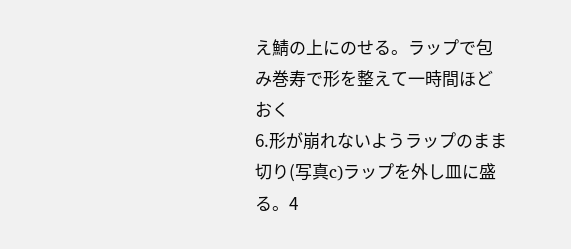え鯖の上にのせる。ラップで包み巻寿で形を整えて一時間ほどおく
6.形が崩れないようラップのまま切り(写真c)ラップを外し皿に盛る。4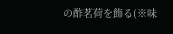の酢茗荷を飾る(※味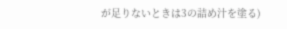が足りないときは3の詰め汁を塗る)